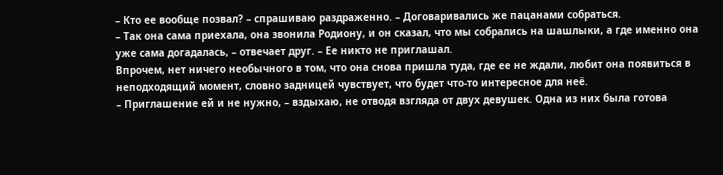– Кто ее вообще позвал? – спрашиваю раздраженно. – Договаривались же пацанами собраться.
– Так она сама приехала, она звонила Родиону, и он сказал, что мы собрались на шашлыки, а где именно она уже сама догадалась, – отвечает друг. – Ее никто не приглашал.
Впрочем, нет ничего необычного в том, что она снова пришла туда, где ее не ждали, любит она появиться в неподходящий момент, словно задницей чувствует, что будет что-то интересное для неё.
– Приглашение ей и не нужно, – вздыхаю, не отводя взгляда от двух девушек. Одна из них была готова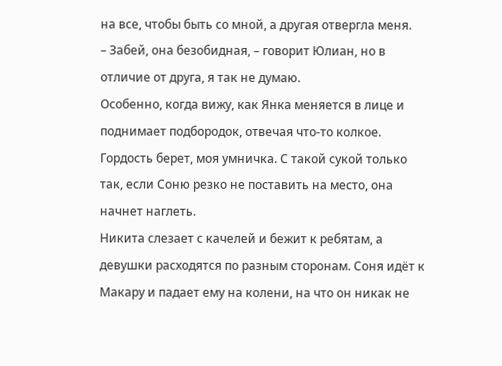на все, чтобы быть со мной, а другая отвергла меня.
– Забей, она безобидная, – говорит Юлиан, но в отличие от друга, я так не думаю.
Особенно, когда вижу, как Янка меняется в лице и поднимает подбородок, отвечая что-то колкое.
Гордость берет, моя умничка. С такой сукой только так, если Соню резко не поставить на место, она начнет наглеть.
Никита слезает с качелей и бежит к ребятам, а девушки расходятся по разным сторонам. Соня идёт к Макару и падает ему на колени, на что он никак не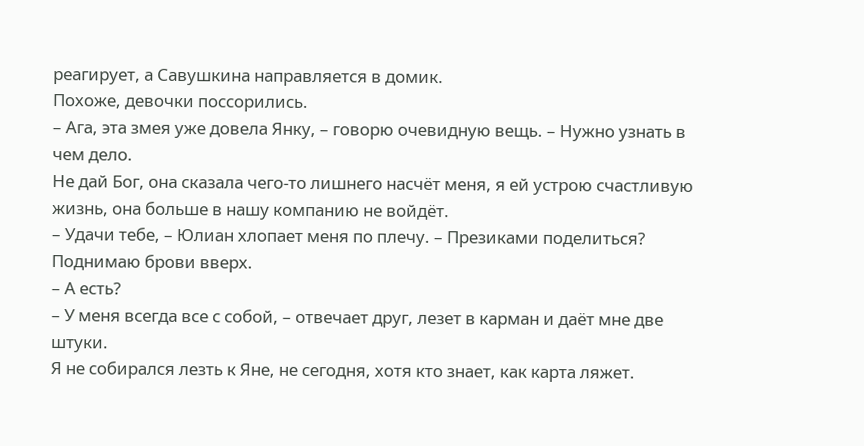реагирует, а Савушкина направляется в домик.
Похоже, девочки поссорились.
– Ага, эта змея уже довела Янку, – говорю очевидную вещь. – Нужно узнать в чем дело.
Не дай Бог, она сказала чего-то лишнего насчёт меня, я ей устрою счастливую жизнь, она больше в нашу компанию не войдёт.
– Удачи тебе, – Юлиан хлопает меня по плечу. – Презиками поделиться?
Поднимаю брови вверх.
– А есть?
– У меня всегда все с собой, – отвечает друг, лезет в карман и даёт мне две штуки.
Я не собирался лезть к Яне, не сегодня, хотя кто знает, как карта ляжет.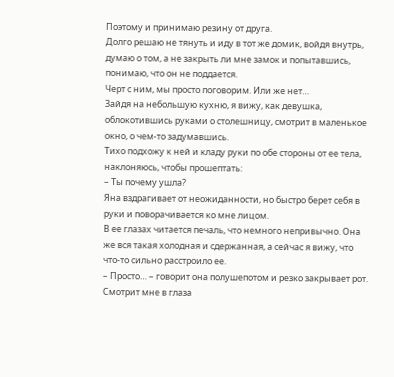Поэтому и принимаю резину от друга.
Долго решаю не тянуть и иду в тот же домик, войдя внутрь, думаю о том, а не закрыть ли мне замок и попытавшись, понимаю, что он не поддается.
Черт с ним, мы просто поговорим. Или же нет…
Зайдя на небольшую кухню, я вижу, как девушка, облокотившись руками о столешницу, смотрит в маленькое окно, о чем-то задумавшись.
Тихо подхожу к ней и кладу руки по обе стороны от ее тела, наклоняюсь, чтобы прошептать:
– Ты почему ушла?
Яна вздрагивает от неожиданности, но быстро берет себя в руки и поворачивается ко мне лицом.
В ее глазах читается печаль, что немного непривычно. Она же вся такая холодная и сдержанная, а сейчас я вижу, что что-то сильно расстроило ее.
– Просто… – говорит она полушепотом и резко закрывает рот. Смотрит мне в глаза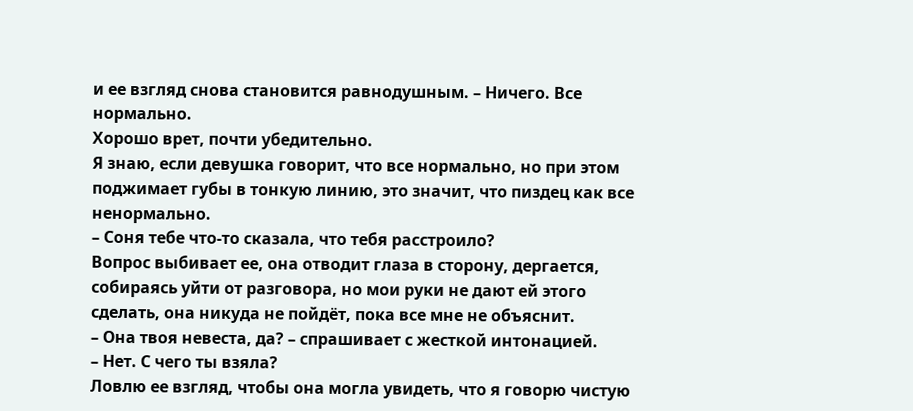и ее взгляд снова становится равнодушным. – Ничего. Все нормально.
Хорошо врет, почти убедительно.
Я знаю, если девушка говорит, что все нормально, но при этом поджимает губы в тонкую линию, это значит, что пиздец как все ненормально.
– Соня тебе что-то сказала, что тебя расстроило?
Вопрос выбивает ее, она отводит глаза в сторону, дергается, собираясь уйти от разговора, но мои руки не дают ей этого сделать, она никуда не пойдёт, пока все мне не объяснит.
– Она твоя невеста, да? – спрашивает с жесткой интонацией.
– Нет. С чего ты взяла?
Ловлю ее взгляд, чтобы она могла увидеть, что я говорю чистую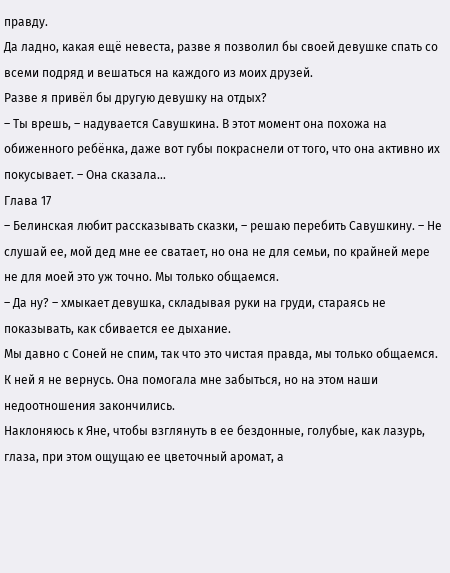правду.
Да ладно, какая ещё невеста, разве я позволил бы своей девушке спать со всеми подряд и вешаться на каждого из моих друзей.
Разве я привёл бы другую девушку на отдых?
– Ты врешь, – надувается Савушкина. В этот момент она похожа на обиженного ребёнка, даже вот губы покраснели от того, что она активно их покусывает. – Она сказала…
Глава 17
– Белинская любит рассказывать сказки, – решаю перебить Савушкину. – Не слушай ее, мой дед мне ее сватает, но она не для семьи, по крайней мере не для моей это уж точно. Мы только общаемся.
– Да ну? – хмыкает девушка, складывая руки на груди, стараясь не показывать, как сбивается ее дыхание.
Мы давно с Соней не спим, так что это чистая правда, мы только общаемся. К ней я не вернусь. Она помогала мне забыться, но на этом наши недоотношения закончились.
Наклоняюсь к Яне, чтобы взглянуть в ее бездонные, голубые, как лазурь, глаза, при этом ощущаю ее цветочный аромат, а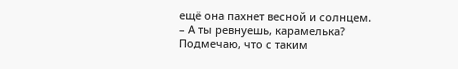ещё она пахнет весной и солнцем.
– А ты ревнуешь, карамелька?
Подмечаю, что с таким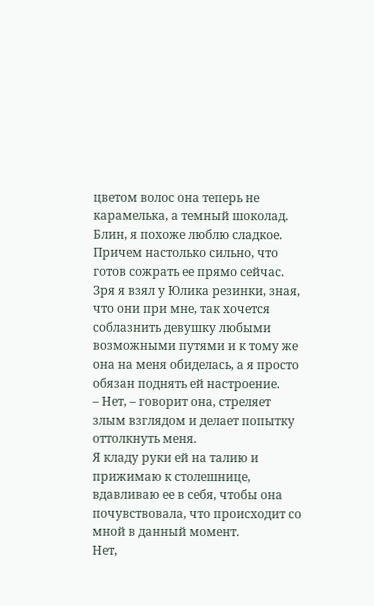цветом волос она теперь не карамелька, а темный шоколад. Блин, я похоже люблю сладкое. Причем настолько сильно, что готов сожрать ее прямо сейчас.
Зря я взял у Юлика резинки, зная, что они при мне, так хочется соблазнить девушку любыми возможными путями и к тому же она на меня обиделась, а я просто обязан поднять ей настроение.
– Нет, – говорит она, стреляет злым взглядом и делает попытку оттолкнуть меня.
Я кладу руки ей на талию и прижимаю к столешнице, вдавливаю ее в себя, чтобы она почувствовала, что происходит со мной в данный момент.
Нет,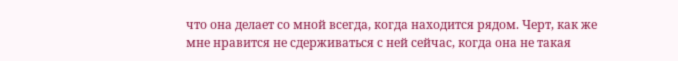что она делает со мной всегда, когда находится рядом. Черт, как же мне нравится не сдерживаться с ней сейчас, когда она не такая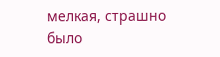мелкая, страшно было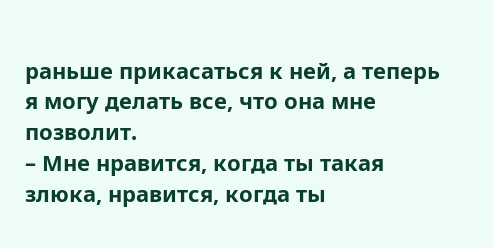раньше прикасаться к ней, а теперь я могу делать все, что она мне позволит.
– Мне нравится, когда ты такая злюка, нравится, когда ты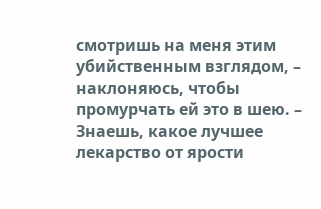смотришь на меня этим убийственным взглядом, – наклоняюсь, чтобы промурчать ей это в шею. – Знаешь, какое лучшее лекарство от ярости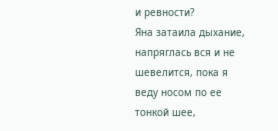и ревности?
Яна затаила дыхание, напряглась вся и не шевелится, пока я веду носом по ее тонкой шее,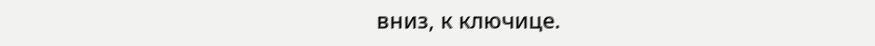вниз, к ключице.